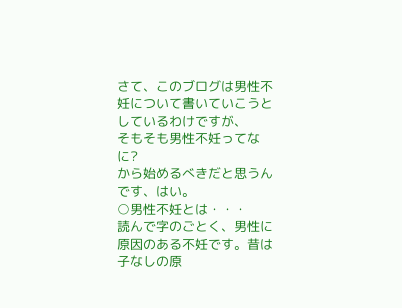さて、このブログは男性不妊について書いていこうとしているわけですが、
そもそも男性不妊ってなに?
から始めるべきだと思うんです、はい。
○男性不妊とは・・・
読んで字のごとく、男性に原因のある不妊です。昔は子なしの原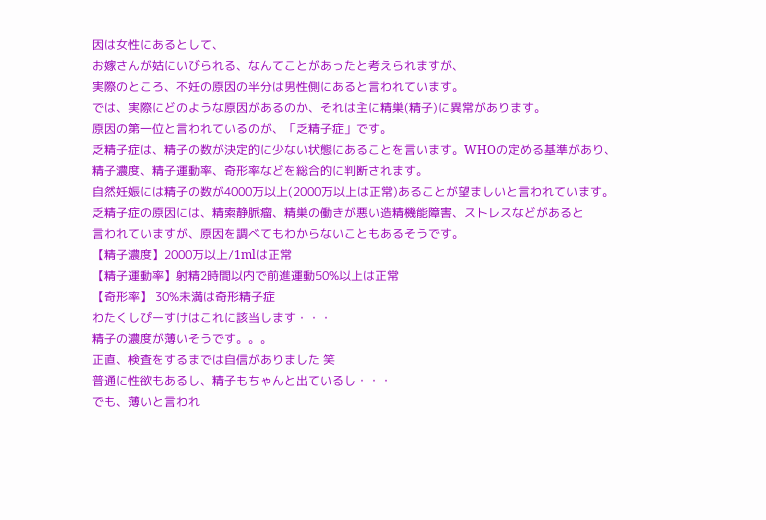因は女性にあるとして、
お嫁さんが姑にいびられる、なんてことがあったと考えられますが、
実際のところ、不妊の原因の半分は男性側にあると言われています。
では、実際にどのような原因があるのか、それは主に精巣(精子)に異常があります。
原因の第一位と言われているのが、「乏精子症」です。
乏精子症は、精子の数が決定的に少ない状態にあることを言います。WHOの定める基準があり、
精子濃度、精子運動率、奇形率などを総合的に判断されます。
自然妊娠には精子の数が4000万以上(2000万以上は正常)あることが望ましいと言われています。
乏精子症の原因には、精索静脈瘤、精巣の働きが悪い造精機能障害、ストレスなどがあると
言われていますが、原因を調べてもわからないこともあるそうです。
【精子濃度】2000万以上/1mlは正常
【精子運動率】射精2時間以内で前進運動50%以上は正常
【奇形率】 30%未満は奇形精子症
わたくしぴーすけはこれに該当します・・・
精子の濃度が薄いそうです。。。
正直、検査をするまでは自信がありました 笑
普通に性欲もあるし、精子もちゃんと出ているし・・・
でも、薄いと言われ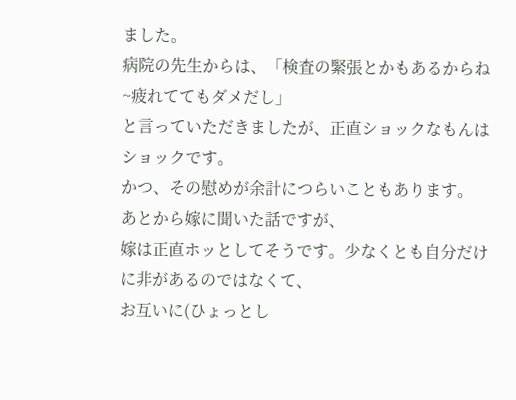ました。
病院の先生からは、「検査の緊張とかもあるからね~疲れててもダメだし」
と言っていただきましたが、正直ショックなもんはショックです。
かつ、その慰めが余計につらいこともあります。
あとから嫁に聞いた話ですが、
嫁は正直ホッとしてそうです。少なくとも自分だけに非があるのではなくて、
お互いに(ひょっとし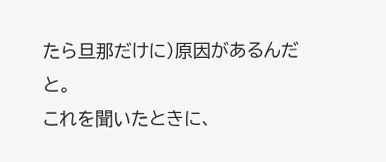たら旦那だけに)原因があるんだと。
これを聞いたときに、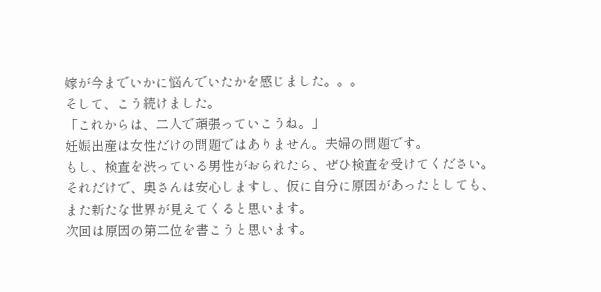嫁が今までいかに悩んでいたかを感じました。。。
そして、こう続けました。
「これからは、二人で頑張っていこうね。」
妊娠出産は女性だけの問題ではありません。夫婦の問題です。
もし、検査を渋っている男性がおられたら、ぜひ検査を受けてください。
それだけで、奥さんは安心しますし、仮に自分に原因があったとしても、
また新たな世界が見えてくると思います。
次回は原因の第二位を書こうと思います。